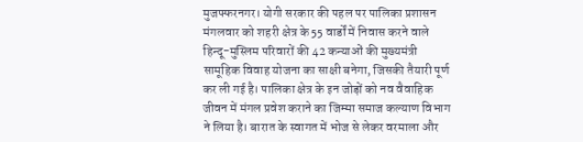मुजफ्फरनगर। योगी सरकार की पहल पर पालिका प्रशासन मंगलवार को शहरी क्षेत्र के 55 वार्डों में निवास करने वाले हिन्दू-मुस्लिम परिवारों की 42 कन्याओं की मुख्यमंत्री सामूहिक विवाह योजना का साक्षी बनेगा, जिसकी तैयारी पूर्ण कर ली गई है। पालिका क्षेत्र के इन जोड़ों को नव वैवाहिक जीवन में मंगल प्रवेश कराने का जिम्मा समाज कल्याण विभाग ने लिया है। बारात के स्वागत में भोज से लेकर वरमाला और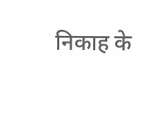निकाह के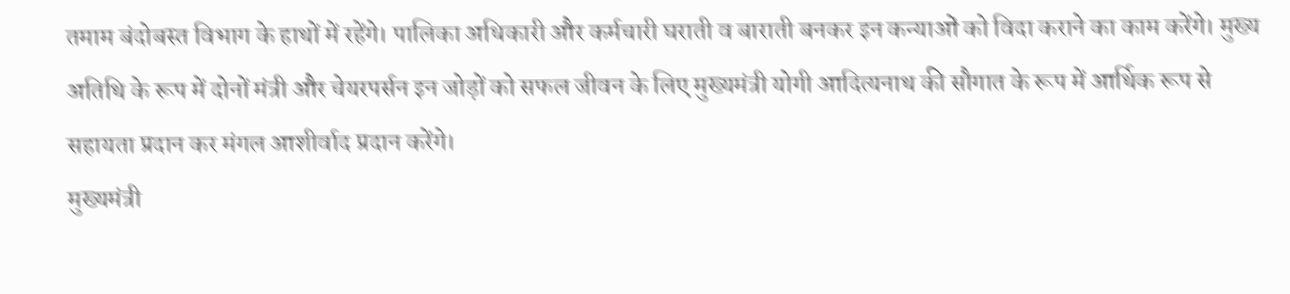तमाम बंदोबस्त विभाग के हाथों में रहेंगे। पालिका अधिकारी और कर्मचारी घराती व बाराती बनकर इन कन्याओं को विदा कराने का काम करेंगे। मुख्य अतिथि के रूप में दोनों मंत्री और चेयरपर्सन इन जोड़ों को सफल जीवन के लिए मुख्यमंत्री योगी आदित्यनाथ की सौगात के रूप में आर्थिक रूप से सहायता प्रदान कर मंगल आशीर्वाद प्रदान करेंगे।
मुख्यमंत्री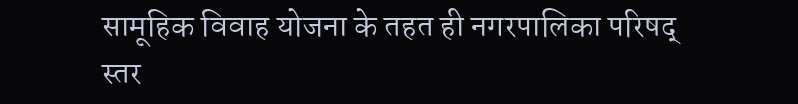सामूहिक विवाह योजना के तहत ही नगरपालिका परिषद् स्तर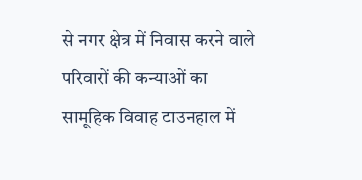से नगर क्षेत्र में निवास करने वाले परिवारों की कन्याओं का सामूहिक विवाह टाउनहाल में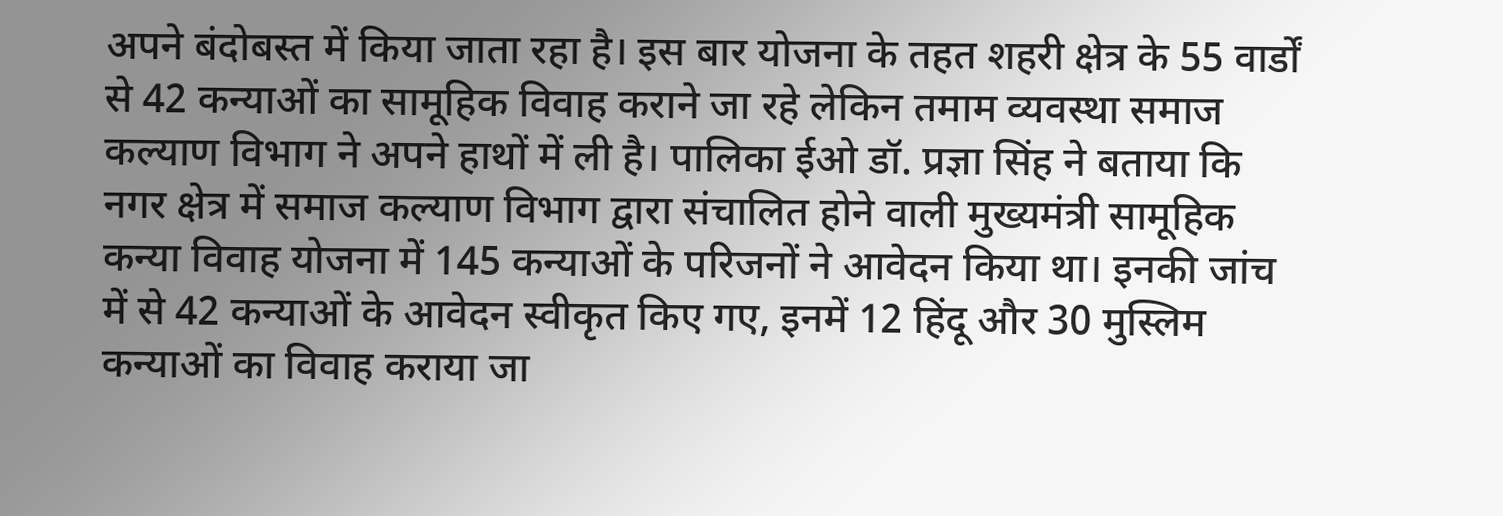अपने बंदोबस्त में किया जाता रहा है। इस बार योजना के तहत शहरी क्षेत्र के 55 वार्डों से 42 कन्याओं का सामूहिक विवाह कराने जा रहे लेकिन तमाम व्यवस्था समाज कल्याण विभाग ने अपने हाथों में ली है। पालिका ईओ डॉ. प्रज्ञा सिंह ने बताया कि नगर क्षेत्र में समाज कल्याण विभाग द्वारा संचालित होने वाली मुख्यमंत्री सामूहिक कन्या विवाह योजना में 145 कन्याओं के परिजनों ने आवेदन किया था। इनकी जांच में से 42 कन्याओं के आवेदन स्वीकृत किए गए, इनमें 12 हिंदू और 30 मुस्लिम कन्याओं का विवाह कराया जा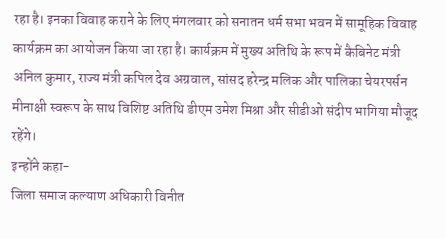रहा है। इनका विवाह कराने के लिए मंगलवार को सनातन धर्म सभा भवन में सामूहिक विवाह कार्यक्रम का आयोजन किया जा रहा है। कार्यक्रम में मुख्य अतिथि के रूप में कैबिनेट मंत्री अनिल कुमार, राज्य मंत्री कपिल देव अग्रवाल, सांसद हरेन्द्र मलिक और पालिका चेयरपर्सन मीनाक्षी स्वरूप के साथ विशिष्ट अतिथि डीएम उमेश मिश्रा और सीडीओ संदीप भागिया मौजूद रहेंगे।
इन्होंने कहा-
जिला समाज कल्याण अधिकारी विनीत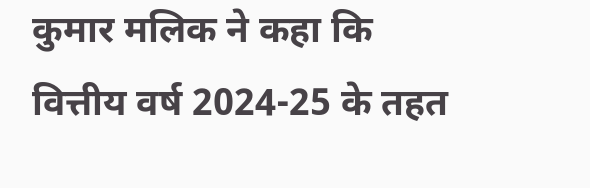कुमार मलिक ने कहा कि वित्तीय वर्ष 2024-25 के तहत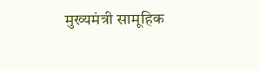मुख्यमंत्री सामूहिक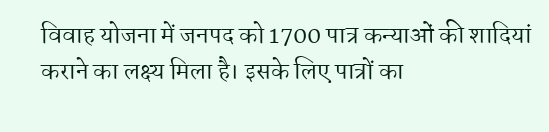विवाह योजना में जनपद को 1700 पात्र कन्याओं की शादियां कराने का लक्ष्य मिला है। इसके लिए पात्रों का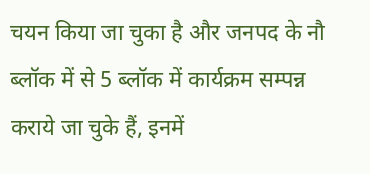चयन किया जा चुका है और जनपद के नौ ब्लॉक में से 5 ब्लॉक में कार्यक्रम सम्पन्न कराये जा चुके हैं, इनमें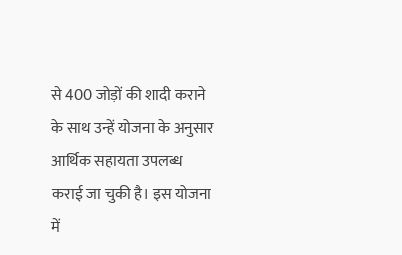से 400 जोड़ों की शादी कराने के साथ उन्हें योजना के अनुसार आर्थिक सहायता उपलब्ध कराई जा चुकी है। इस योजना में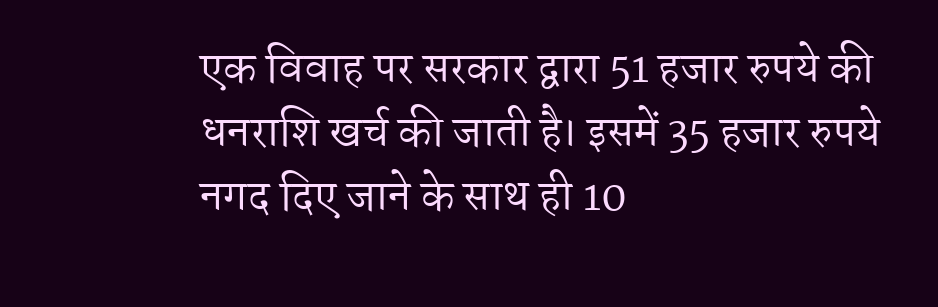एक विवाह पर सरकार द्वारा 51 हजार रुपये की धनराशि खर्च की जाती है। इसमें 35 हजार रुपये नगद दिए जाने के साथ ही 10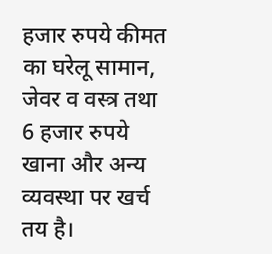हजार रुपये कीमत का घरेलू सामान, जेवर व वस्त्र तथा 6 हजार रुपये खाना और अन्य व्यवस्था पर खर्च तय है।